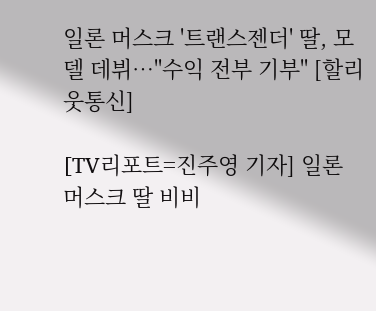일론 머스크 '트랜스젠더' 딸, 모델 데뷔…"수익 전부 기부" [할리웃통신]

[TV리포트=진주영 기자] 일론 머스크 딸 비비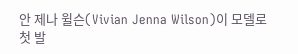안 제나 윌슨(Vivian Jenna Wilson)이 모델로 첫 발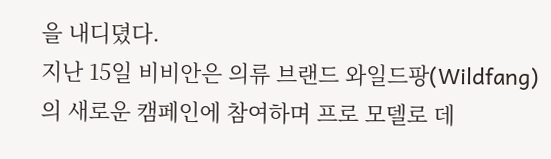을 내디뎠다.
지난 15일 비비안은 의류 브랜드 와일드팡(Wildfang)의 새로운 캠페인에 참여하며 프로 모델로 데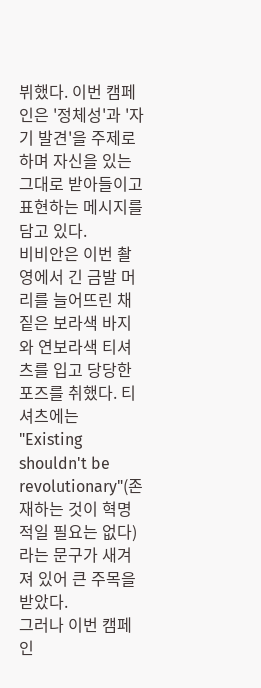뷔했다. 이번 캠페인은 '정체성'과 '자기 발견'을 주제로 하며 자신을 있는 그대로 받아들이고 표현하는 메시지를 담고 있다.
비비안은 이번 촬영에서 긴 금발 머리를 늘어뜨린 채 짙은 보라색 바지와 연보라색 티셔츠를 입고 당당한 포즈를 취했다. 티셔츠에는 "Existing shouldn't be revolutionary"(존재하는 것이 혁명적일 필요는 없다)라는 문구가 새겨져 있어 큰 주목을 받았다.
그러나 이번 캠페인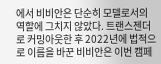에서 비비안은 단순히 모델로서의 역할에 그치지 않았다. 트랜스젠더로 커밍아웃한 후 2022년에 법적으로 이름을 바꾼 비비안은 이번 캠페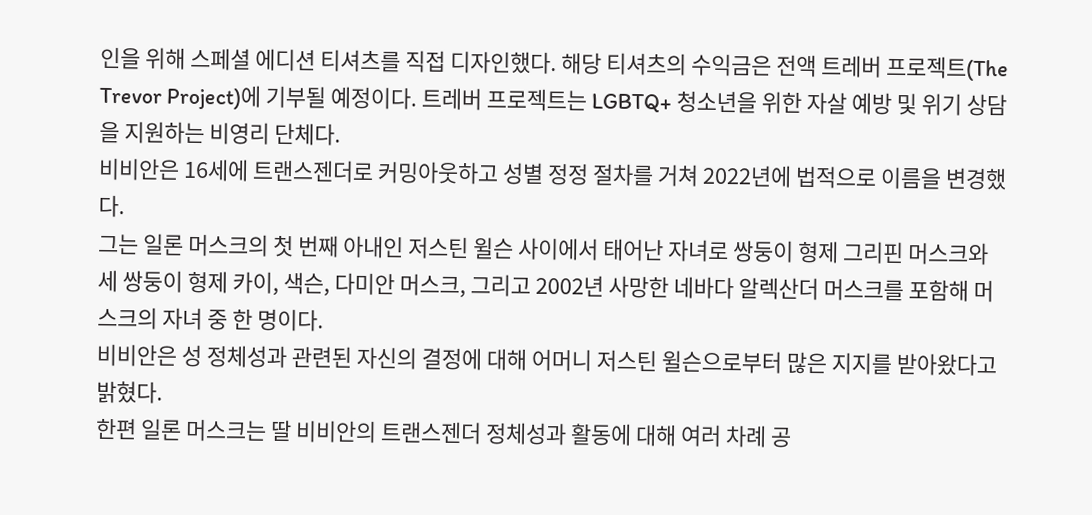인을 위해 스페셜 에디션 티셔츠를 직접 디자인했다. 해당 티셔츠의 수익금은 전액 트레버 프로젝트(The Trevor Project)에 기부될 예정이다. 트레버 프로젝트는 LGBTQ+ 청소년을 위한 자살 예방 및 위기 상담을 지원하는 비영리 단체다.
비비안은 16세에 트랜스젠더로 커밍아웃하고 성별 정정 절차를 거쳐 2022년에 법적으로 이름을 변경했다.
그는 일론 머스크의 첫 번째 아내인 저스틴 윌슨 사이에서 태어난 자녀로 쌍둥이 형제 그리핀 머스크와 세 쌍둥이 형제 카이, 색슨, 다미안 머스크, 그리고 2002년 사망한 네바다 알렉산더 머스크를 포함해 머스크의 자녀 중 한 명이다.
비비안은 성 정체성과 관련된 자신의 결정에 대해 어머니 저스틴 윌슨으로부터 많은 지지를 받아왔다고 밝혔다.
한편 일론 머스크는 딸 비비안의 트랜스젠더 정체성과 활동에 대해 여러 차례 공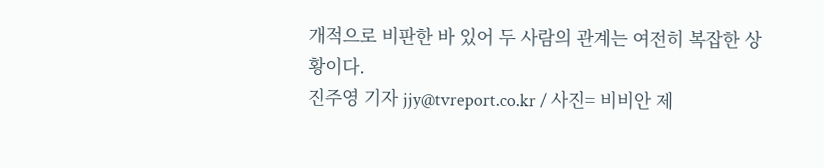개적으로 비판한 바 있어 두 사람의 관계는 여전히 복잡한 상황이다.
진주영 기자 jjy@tvreport.co.kr / 사진= 비비안 제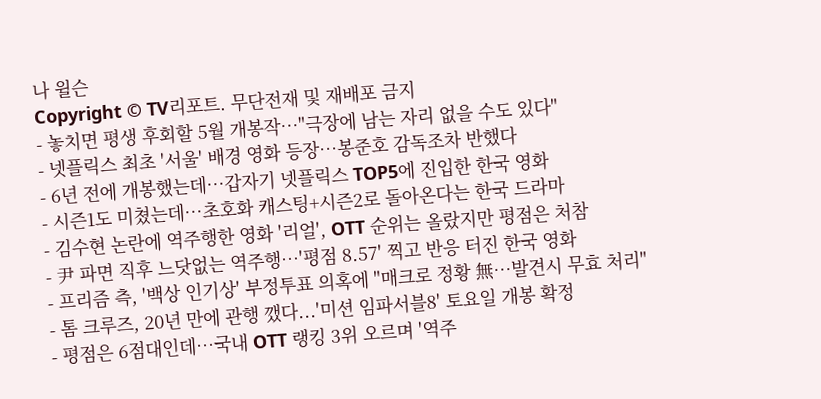나 윌슨
Copyright © TV리포트. 무단전재 및 재배포 금지
- 놓치면 평생 후회할 5월 개봉작…"극장에 남는 자리 없을 수도 있다"
- 넷플릭스 최초 '서울' 배경 영화 등장…봉준호 감독조차 반했다
- 6년 전에 개봉했는데…갑자기 넷플릭스 TOP5에 진입한 한국 영화
- 시즌1도 미쳤는데…초호화 캐스팅+시즌2로 돌아온다는 한국 드라마
- 김수현 논란에 역주행한 영화 '리얼', OTT 순위는 올랐지만 평점은 처참
- 尹 파면 직후 느닷없는 역주행…'평점 8.57' 찍고 반응 터진 한국 영화
- 프리즘 측, '백상 인기상' 부정투표 의혹에 "매크로 정황 無…발견시 무효 처리"
- 톰 크루즈, 20년 만에 관행 깼다...'미션 임파서블8' 토요일 개봉 확정
- 평점은 6점대인데…국내 OTT 랭킹 3위 오르며 '역주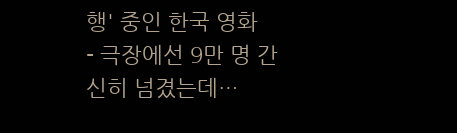행' 중인 한국 영화
- 극장에선 9만 명 간신히 넘겼는데…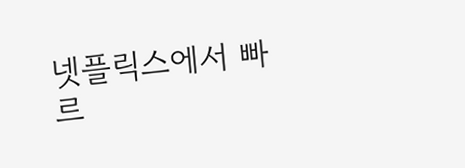넷플릭스에서 빠르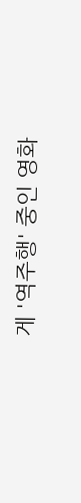게 '역주행' 중인 영화